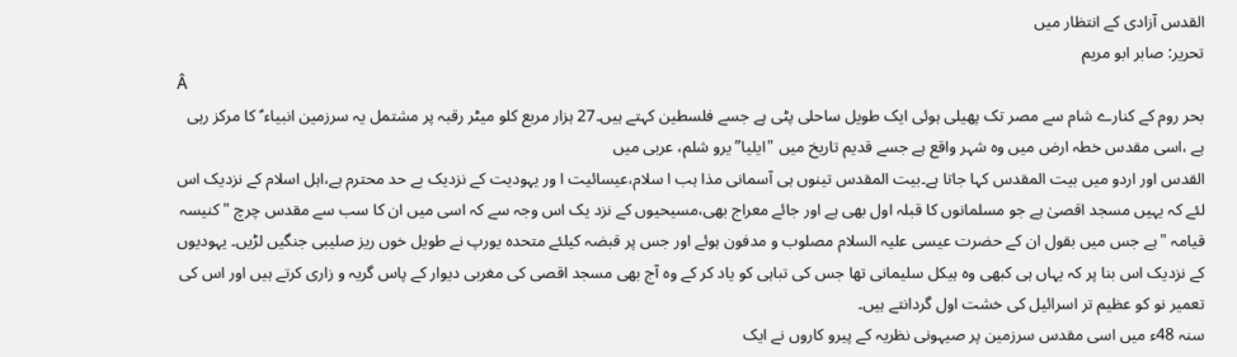القدس آزادی کے انتظار میں
تحریر: صابر ابو مریم
Â
بحر روم کے کنارے شام سے مصر تک پھیلی ہوئی ایک طویل ساحلی پٹی ہے جسے فلسطین کہتے ہیں۔27 ہزار مربع کلو میٹر رقبہ پر مشتمل یہ سرزمین انبیاء ؑ کا مرکز رہی ہے ،اسی مقدس خطہ ارض میں وہ شہر واقع ہے جسے قدیم تاریخ میں "ایلیا”یرو شلم، عربی میں
القدس اور اردو میں بیت المقدس کہا جاتا ہے۔بیت المقدس تینوں ہی آسمانی مذا ہب ا سلام،عیسائیت ا ور یہودیت کے نزدیک بے حد محترم ہے،اہل اسلام کے نزدیک اس لئے کہ یہیں مسجد اقصیٰ ہے جو مسلمانوں کا قبلہ اول بھی ہے اور جائے معراج بھی،مسیحیوں کے نزد یک اس وجہ سے کہ اسی میں ان کا سب سے مقدس چرچ "کنیسہ قیامہ "ہے جس میں بقول ان کے حضرت عیسی علیہ السلام مصلوب و مدفون ہوئے اور جس پر قبضہ کیلئے متحدہ یورپ نے طویل خوں ریز صلیبی جنگیں لڑیں۔ یہودیوں کے نزدیک اس بنا پر کہ یہاں ہی کبھی وہ ہیکل سلیمانی تھا جس کی تباہی کو یاد کر کے وہ آج بھی مسجد اقصی کی مغربی دیوار کے پاس گریہ و زاری کرتے ہیں اور اس کی تعمیر نو کو عظیم تر اسرائیل کی خشت اول گردانتے ہیں۔
سنہ 48ء میں اسی مقدس سرزمین پر صیہونی نظریہ کے پیرو کاروں نے ایک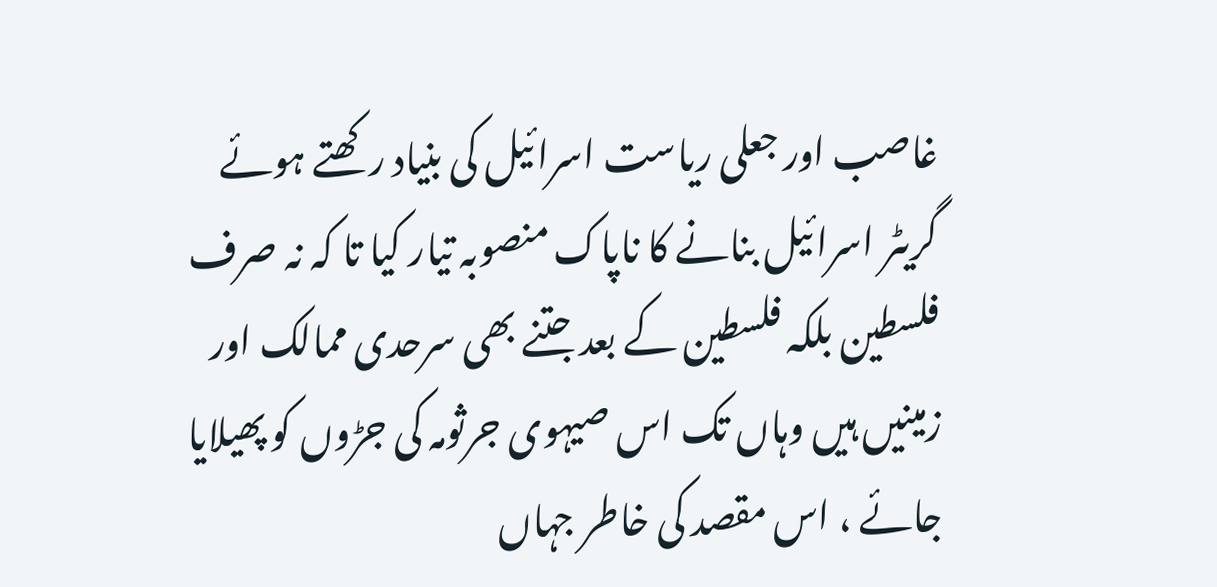غاصب اور جعلی ریاست اسرائیل کی بنیاد رکھتے ہوئے گریٹر اسرائیل بنانے کا ناپاک منصوبہ تیار کیا تا کہ نہ صرف فلسطین بلکہ فلسطین کے بعد جتنے بھی سرحدی ممالک اور زمینیں ہیں وہاں تک اس صیہوی جرثومہ کی جڑوں کو پھیلایا جائے ، اس مقصد کی خاطر جہاں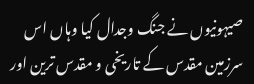صیہونیوں نے جنگ وجدال کیا وہاں اس سرزمین مقدس کے تاریخی و مقدس ترین اور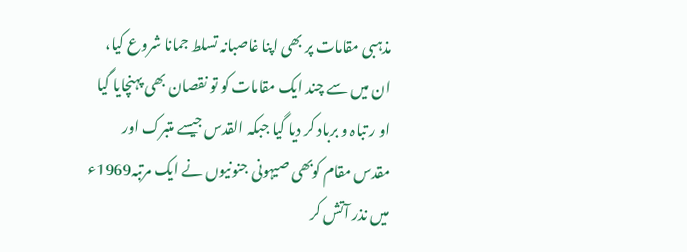مذہبی مقامات پر بھی اپنا غاصبانہ تسلط جمانا شروع کیا، ان میں سے چند ایک مقامات کو تو نقصان بھی پہنچایا گیا او ر تباہ و برباد کر دیا گیا جبکہ القدس جیسے متبرک اور مقدس مقام کوبھی صیہونی جنونیوں نے ایک مرتبہ1969ء میں نذر آتش کر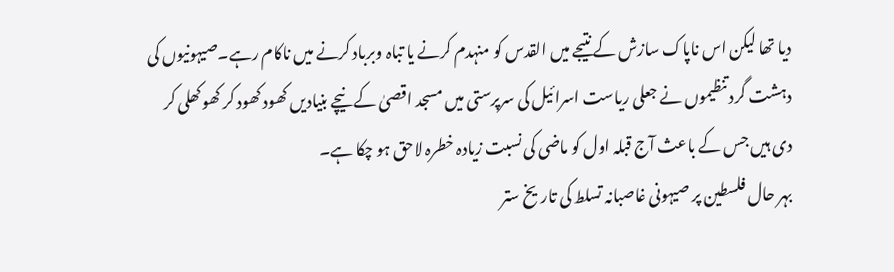دیا تھا لیکن اس ناپاک سازش کے نتیجے میں القدس کو منہدم کرنے یا تباہ وبرباد کرنے میں ناکام رہے۔صیہونیوں کی دہشت گرد تنظیموں نے جعلی ریاست اسرائیل کی سرپرستی میں مسجد اقصیٰ کے نیچے بنیادیں کھود کھود کر کھوکھلی کر دی ہیں جس کے باعث آج قبلہ اول کو ماضی کی نسبت زیادہ خطرہ لاحق ہو چکا ہے۔
بہر حال فلسطین پر صیہونی غاصبانہ تسلط کی تاریخ ستر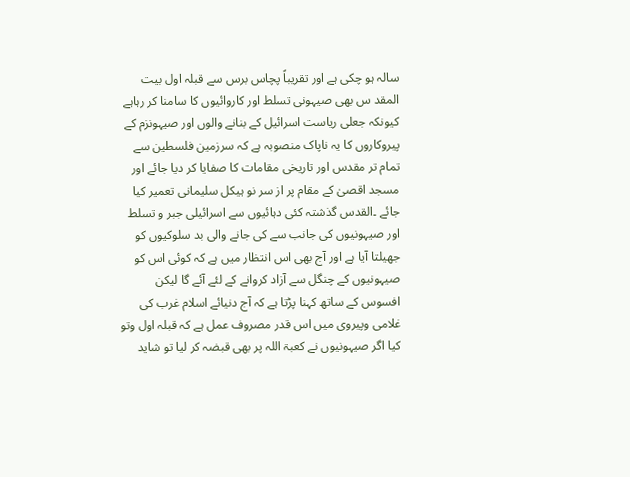سالہ ہو چکی ہے اور تقریباً پچاس برس سے قبلہ اول بیت المقد س بھی صیہونی تسلط اور کاروائیوں کا سامنا کر رہاہے کیونکہ جعلی ریاست اسرائیل کے بنانے والوں اور صیہونزم کے پیروکاروں کا یہ ناپاک منصوبہ ہے کہ سرزمین فلسطین سے تمام تر مقدس اور تاریخی مقامات کا صفایا کر دیا جائے اور مسجد اقصیٰ کے مقام پر از سر نو ہیکل سلیمانی تعمیر کیا جائے ۔القدس گذشتہ کئی دہائیوں سے اسرائیلی جبر و تسلط اور صیہونیوں کی جانب سے کی جانے والی بد سلوکیوں کو جھیلتا آیا ہے اور آج بھی اس انتظار میں ہے کہ کوئی اس کو صیہونیوں کے چنگل سے آزاد کروانے کے لئے آئے گا لیکن افسوس کے ساتھ کہنا پڑتا ہے کہ آج دنیائے اسلام غرب کی غلامی وپیروی میں اس قدر مصروف عمل ہے کہ قبلہ اول وتو کیا اگر صیہونیوں نے کعبۃ اللہ پر بھی قبضہ کر لیا تو شاید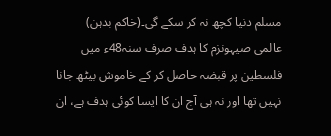مسلم دنیا کچھ نہ کر سکے گی۔(خاکم بدہن)
عالمی صیہونزم کا ہدف صرف سنہ48ء میں فلسطین پر قبضہ حاصل کر کے خاموش بیٹھ جانا نہیں تھا اور نہ ہی آج ان کا ایسا کوئی ہدف ہے، ان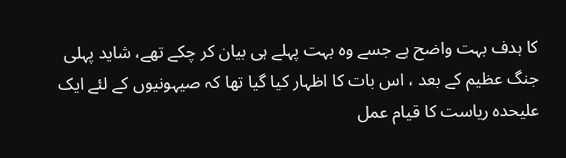کا ہدف بہت واضح ہے جسے وہ بہت پہلے ہی بیان کر چکے تھے، شاید پہلی جنگ عظیم کے بعد ، اس بات کا اظہار کیا گیا تھا کہ صیہونیوں کے لئے ایک علیحدہ ریاست کا قیام عمل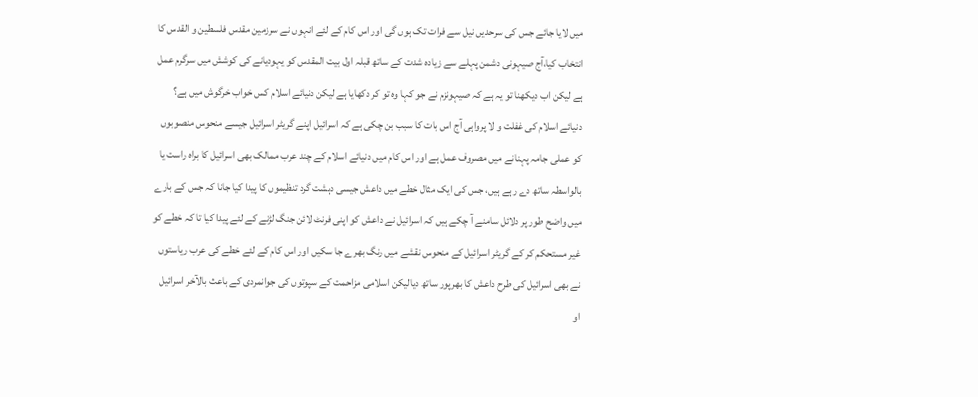میں لایا جائے جس کی سرحدیں نیل سے فرات تک ہوں گی اور اس کام کے لئے انہوں نے سرزمین مقدس فلسطین و القدس کا انتخاب کیا،آج صیہونی دشمن پہلے سے زیادہ شدت کے ساتھ قبلہ اول بیت المقدس کو یہودیانے کی کوشش میں سرگرم عمل ہے لیکن اب دیکھنا تو یہ ہے کہ صیہونزم نے جو کہا وہ تو کر دکھایا ہے لیکن دنیائے اسلام کس خواب خرگوش میں ہے؟
دنیائے اسلام کی غفلت و لا پرواہی آج اس بات کا سبب بن چکی ہے کہ اسرائیل اپنے گریٹر اسرائیل جیسے منحوس منصوبوں کو عملی جامہ پہنانے میں مصروف عمل ہے اور اس کام میں دنیائے اسلام کے چند عرب ممالک بھی اسرائیل کا براہ راست یا بالواسطہ ساتھ دے رہے ہیں، جس کی ایک مثال خطے میں داعش جیسی دہشت گرد تنظیموں کا پیدا کیا جانا کہ جس کے بارے میں واضح طور پر دلائل سامنے آ چکے ہیں کہ اسرائیل نے داعش کو اپنی فرنٹ لائن جنگ لڑنے کے لئے پیدا کیا تا کہ خطے کو غیر مستحکم کر کے گریٹر اسرائیل کے منحوس نقشے میں رنگ بھرے جا سکیں اور اس کام کے لئے خطے کی عرب ریاستوں نے بھی اسرائیل کی طرح داعش کا بھرپور ساتھ دیالیکن اسلامی مزاحمت کے سپوتوں کی جوانمردی کے باعث بالآخر اسرائیل او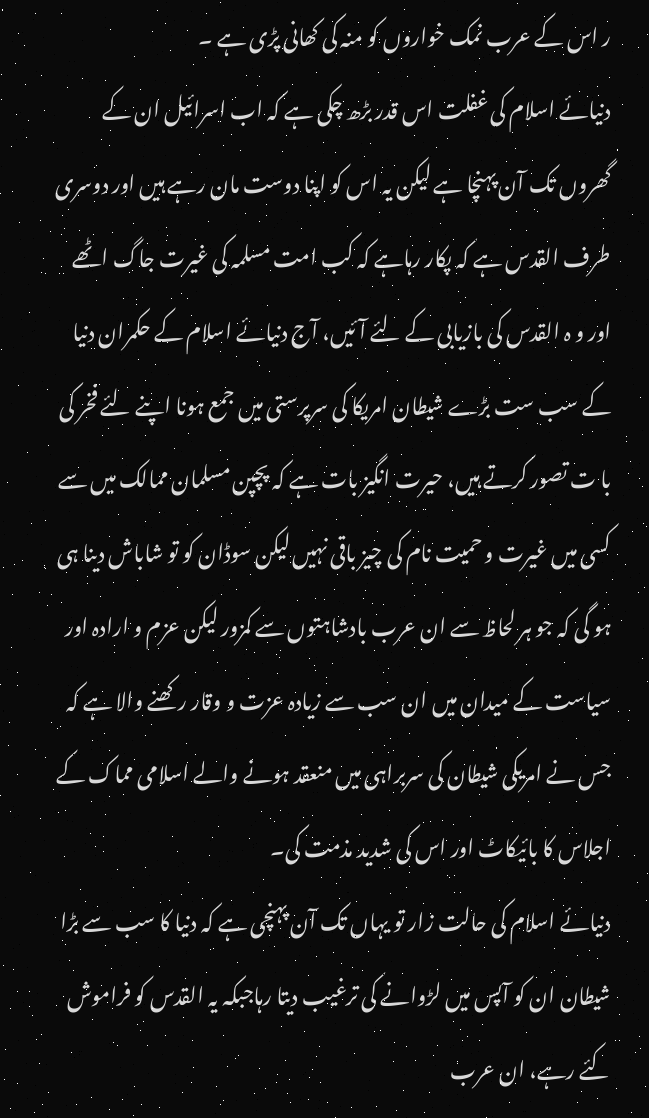ر اس کے عرب نمک خواروں کو منہ کی کھانی پڑی ہے ۔
دنیائے اسلام کی غفلت اس قدر بڑھ چکی ہے کہ اب اسرائیل ان کے گھروں تک آن پہنچا ہے لیکن یہ اس کو اپنا دوست مان رہے ہیں اور دوسری طرف القدس ہے کہ پکار رہاہے کہ کب امت مسلمہ کی غیرت جاگ اٹھے اور و ہ القدس کی بازیابی کے لئے آئیں، آج دنیائے اسلام کے حکمران دنیا کے سب ست بڑے شیطان امریکا کی سرپرستی میں جمع ہونا اپنے لئے فخر کی با ت تصور کرتے ہیں، حیرت انگیز بات ہے کہ پچپن مسلمان ممالک میں سے کسی میں غیرت و حمیت نام کی چیز باقی نہیں لیکن سوڈان کو تو شاباش دینا ہی ہو گی کہ جو ہر لحاظ سے ان عرب بادشاہتوں سے کمزور لیکن عزم و ارادہ اور سیاست کے میدان میں ان سب سے زیادہ عزت و وقار رکھنے والا ہے کہ جس نے امریکی شیطان کی سربراہی میں منعقد ہونے والے اسلامی مماک کے اجلاس کا بائیکاٹ اور اس کی شدید مذمت کی۔
دنیائے اسلام کی حالت زار تو یہاں تک آن پہنچی ہے کہ دنیا کا سب سے بڑا شیطان ان کو آپس میں لڑوانے کی ترغیب دیتا رہاجبکہ یہ القدس کو فراموش کئے رہے، ان عرب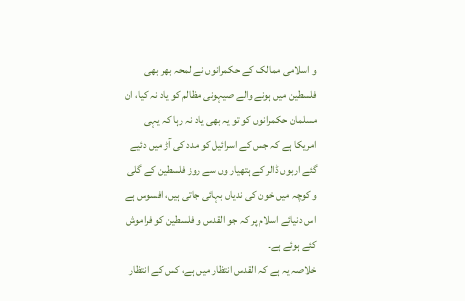و اسلامی ممالک کے حکمرانوں نے لمحہ بھر بھی فلسطین میں ہونے والے صیہونی مظالم کو یاد نہ کیا، ان مسلمان حکمرانوں کو تو یہ بھی یاد نہ رہا کہ یہی امریکا ہے کہ جس کے اسرائیل کو مدد کی آڑ میں دئیے گئے اربوں ڈالر کے ہتھیار وں سے روز فلسطین کے گلی و کوچہ میں خون کی ندیاں بہائی جاتی ہیں، افسوس ہے اس دنیائے اسلام پر کہ جو القدس و فلسطین کو فراموش کئے ہوئے ہے۔
خلاصہ یہ ہے کہ القدس انتظار میں ہے، کس کے انتظار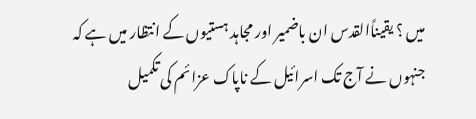میں ؟ یقیناًالقدس ان باضمیر اور مجاہد ہستیوں کے انتظار میں ہے کہ جنہوں نے آج تک اسرائیل کے ناپاک عزائم کی تکمیل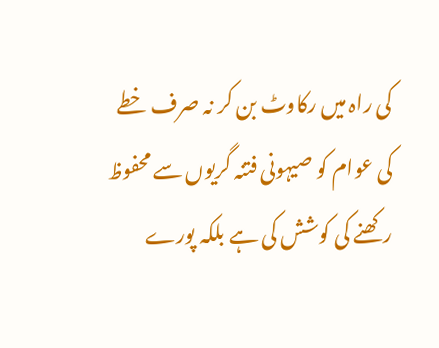کی راہ میں رکاوٹ بن کر نہ صرف خطے کی عوام کو صیہونی فتنہ گریوں سے محفوظ رکھنے کی کوشش کی ہے بلکہ پورے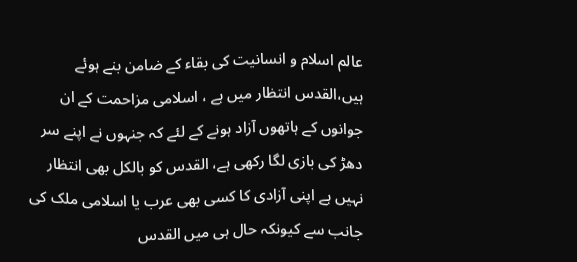عالم اسلام و انسانیت کی بقاء کے ضامن بنے ہوئے ہیں،القدس انتظار میں ہے ، اسلامی مزاحمت کے ان جوانوں کے ہاتھوں آزاد ہونے کے لئے کہ جنہوں نے اپنے سر دھڑ کی بازی لگا رکھی ہے، القدس کو بالکل بھی انتظار نہیں ہے اپنی آزادی کا کسی بھی عرب یا اسلامی ملک کی جانب سے کیونکہ حال ہی میں القدس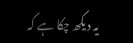یہ دیکھ چکا ہے کہ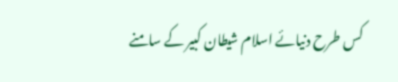کس طرح دنیائے اسلام شیطان کبیر کے سامنے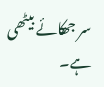سر جھکائے بیٹھی ہے۔